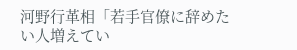河野行革相「若手官僚に辞めたい人増えてい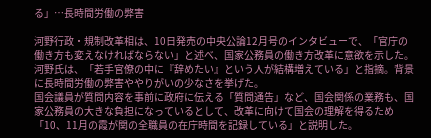る」…長時間労働の弊害

河野行政・規制改革相は、10日発売の中央公論12月号のインタビューで、「官庁の働き方も変えなければならない」と述べ、国家公務員の働き方改革に意欲を示した。
河野氏は、「若手官僚の中に『辞めたい』という人が結構増えている」と指摘。背景に長時間労働の弊害ややりがいの少なさを挙げた。
国会議員が質問内容を事前に政府に伝える「質問通告」など、国会関係の業務も、国家公務員の大きな負担になっているとして、改革に向けて国会の理解を得るため「10、11月の霞が関の全職員の在庁時間を記録している」と説明した。